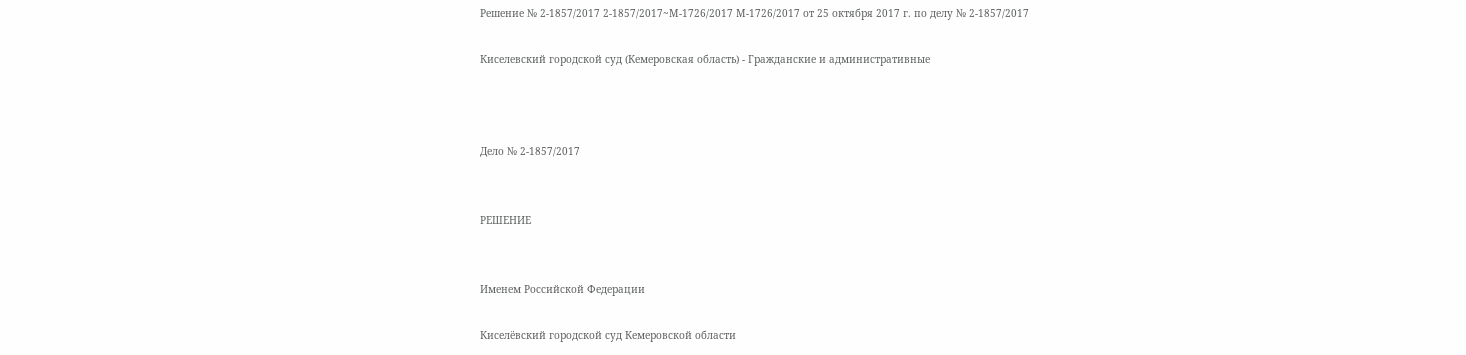Решение № 2-1857/2017 2-1857/2017~М-1726/2017 М-1726/2017 от 25 октября 2017 г. по делу № 2-1857/2017

Киселевский городской суд (Кемеровская область) - Гражданские и административные



Дело № 2-1857/2017


РЕШЕНИЕ


Именем Российской Федерации

Киселёвский городской суд Кемеровской области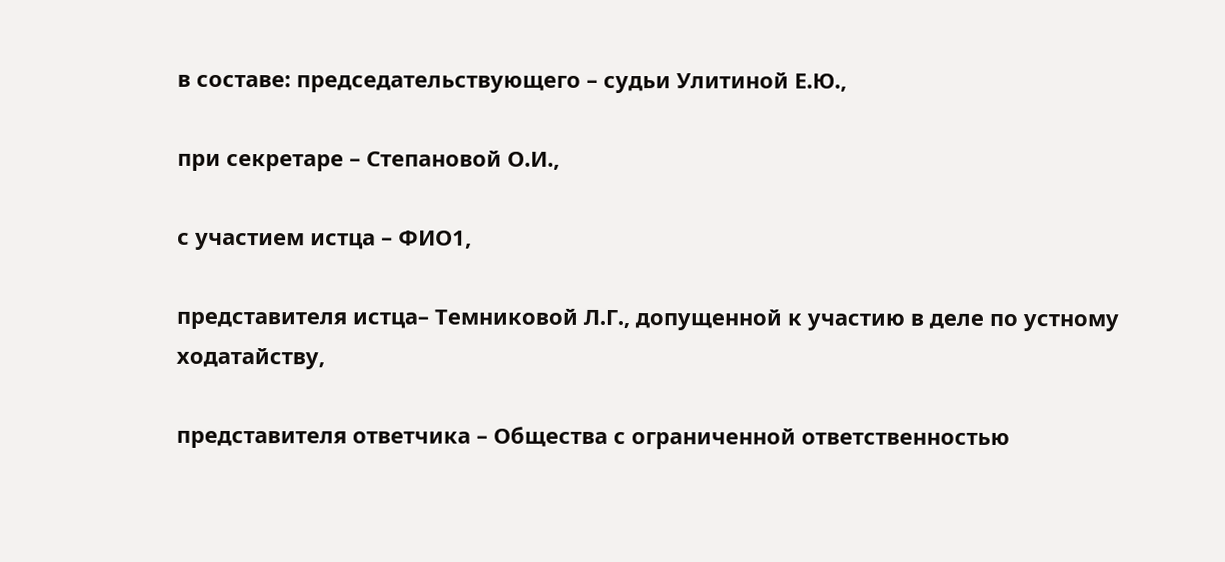в составе: председательствующего – судьи Улитиной Е.Ю.,

при секретаре – Степановой О.И.,

с участием истца – ФИО1,

представителя истца– Темниковой Л.Г., допущенной к участию в деле по устному ходатайству,

представителя ответчика – Общества с ограниченной ответственностью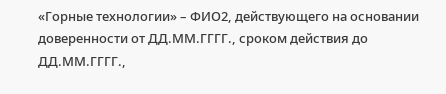«Горные технологии» – ФИО2, действующего на основании доверенности от ДД.ММ.ГГГГ., сроком действия до ДД.ММ.ГГГГ.,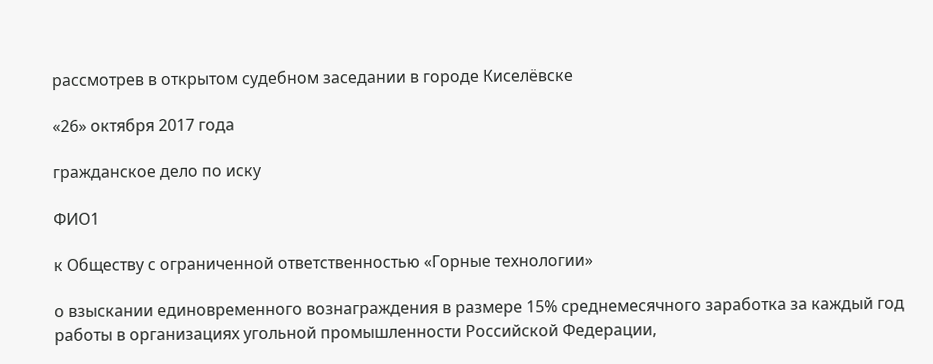рассмотрев в открытом судебном заседании в городе Киселёвске

«26» октября 2017 года

гражданское дело по иску

ФИО1

к Обществу с ограниченной ответственностью «Горные технологии»

о взыскании единовременного вознаграждения в размере 15% среднемесячного заработка за каждый год работы в организациях угольной промышленности Российской Федерации,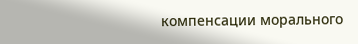компенсации морального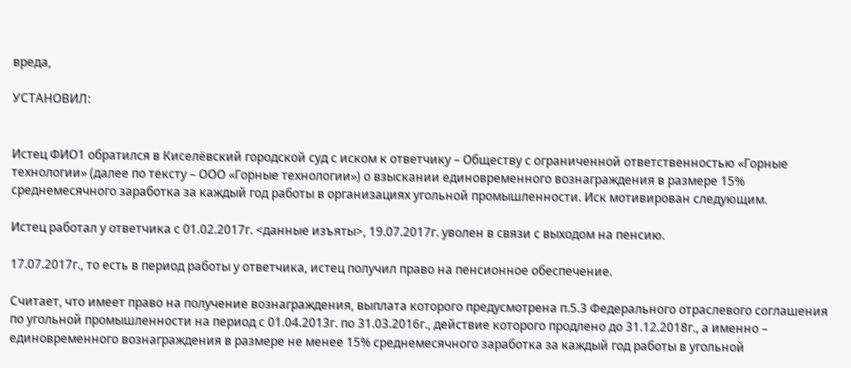вреда,

УСТАНОВИЛ:


Истец ФИО1 обратился в Киселёвский городской суд с иском к ответчику – Обществу с ограниченной ответственностью «Горные технологии» (далее по тексту – ООО «Горные технологии») о взыскании единовременного вознаграждения в размере 15% среднемесячного заработка за каждый год работы в организациях угольной промышленности. Иск мотивирован следующим.

Истец работал у ответчика с 01.02.2017г. <данные изъяты>, 19.07.2017г. уволен в связи с выходом на пенсию.

17.07.2017г., то есть в период работы у ответчика, истец получил право на пенсионное обеспечение.

Считает, что имеет право на получение вознаграждения, выплата которого предусмотрена п.5.3 Федерального отраслевого соглашения по угольной промышленности на период с 01.04.2013г. по 31.03.2016г., действие которого продлено до 31.12.2018г., а именно – единовременного вознаграждения в размере не менее 15% среднемесячного заработка за каждый год работы в угольной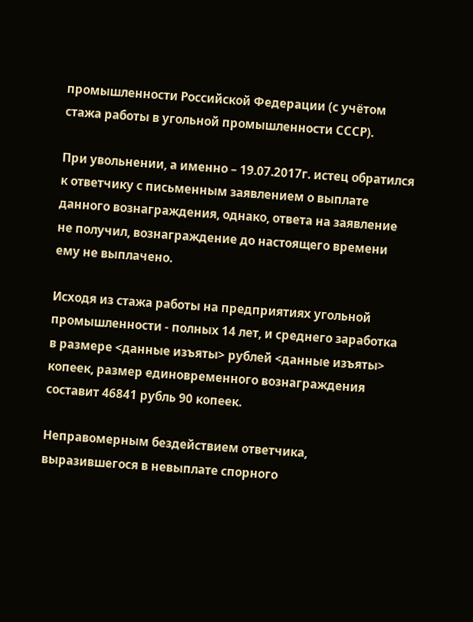промышленности Российской Федерации (с учётом стажа работы в угольной промышленности СССР).

При увольнении, а именно – 19.07.2017г. истец обратился к ответчику с письменным заявлением о выплате данного вознаграждения, однако, ответа на заявление не получил, вознаграждение до настоящего времени ему не выплачено.

Исходя из стажа работы на предприятиях угольной промышленности - полных 14 лет, и среднего заработка в размере <данные изъяты> рублей <данные изъяты> копеек, размер единовременного вознаграждения составит 46841 рубль 90 копеек.

Неправомерным бездействием ответчика, выразившегося в невыплате спорного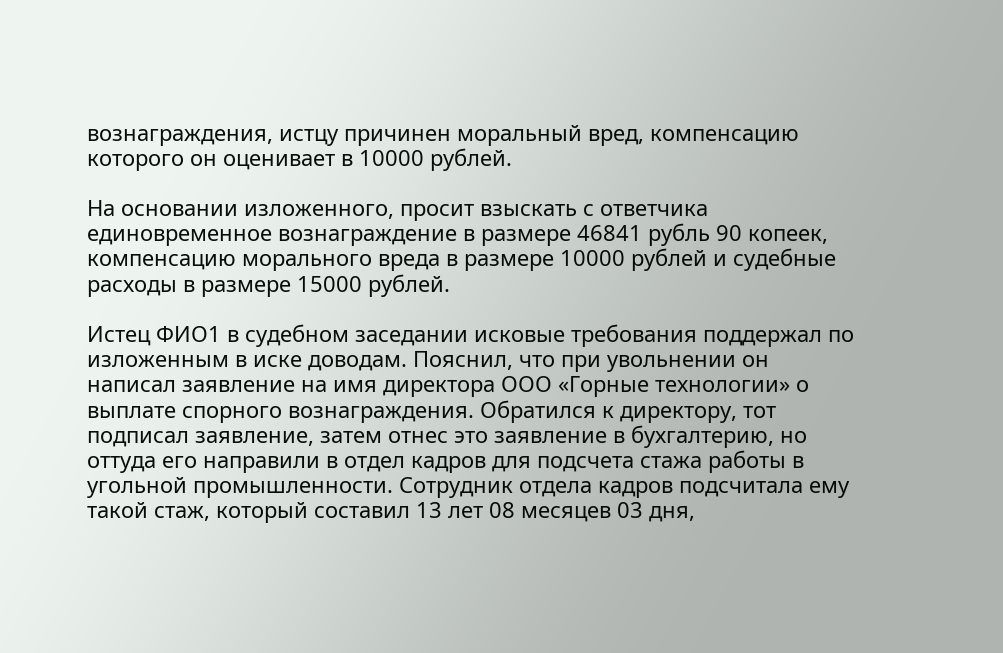вознаграждения, истцу причинен моральный вред, компенсацию которого он оценивает в 10000 рублей.

На основании изложенного, просит взыскать с ответчика единовременное вознаграждение в размере 46841 рубль 90 копеек, компенсацию морального вреда в размере 10000 рублей и судебные расходы в размере 15000 рублей.

Истец ФИО1 в судебном заседании исковые требования поддержал по изложенным в иске доводам. Пояснил, что при увольнении он написал заявление на имя директора ООО «Горные технологии» о выплате спорного вознаграждения. Обратился к директору, тот подписал заявление, затем отнес это заявление в бухгалтерию, но оттуда его направили в отдел кадров для подсчета стажа работы в угольной промышленности. Сотрудник отдела кадров подсчитала ему такой стаж, который составил 13 лет 08 месяцев 03 дня,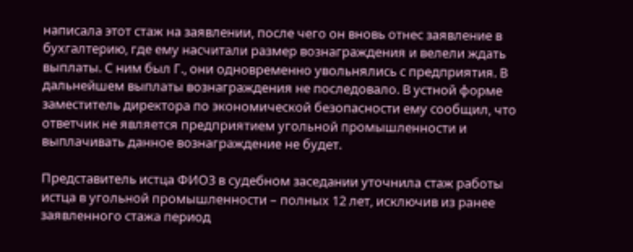написала этот стаж на заявлении, после чего он вновь отнес заявление в бухгалтерию, где ему насчитали размер вознаграждения и велели ждать выплаты. С ним был Г., они одновременно увольнялись с предприятия. В дальнейшем выплаты вознаграждения не последовало. В устной форме заместитель директора по экономической безопасности ему сообщил, что ответчик не является предприятием угольной промышленности и выплачивать данное вознаграждение не будет.

Представитель истца ФИО3 в судебном заседании уточнила стаж работы истца в угольной промышленности – полных 12 лет, исключив из ранее заявленного стажа период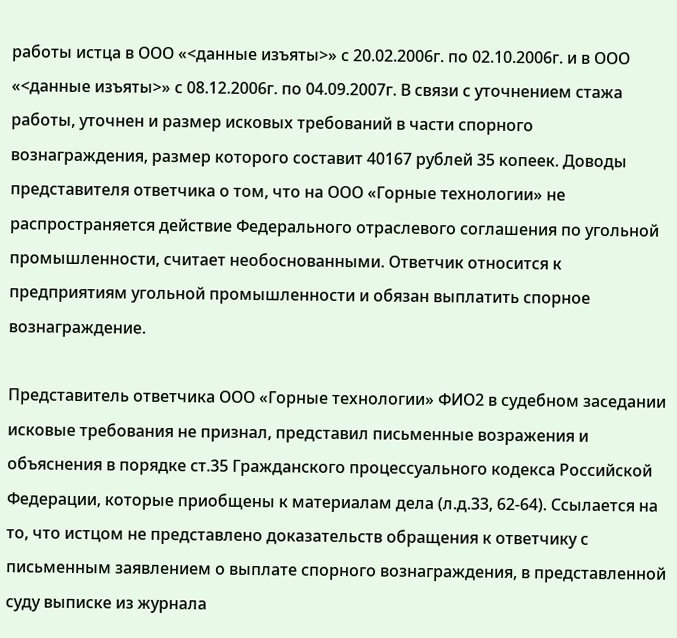работы истца в ООО «<данные изъяты>» с 20.02.2006г. по 02.10.2006г. и в ООО «<данные изъяты>» с 08.12.2006г. по 04.09.2007г. В связи с уточнением стажа работы, уточнен и размер исковых требований в части спорного вознаграждения, размер которого составит 40167 рублей 35 копеек. Доводы представителя ответчика о том, что на ООО «Горные технологии» не распространяется действие Федерального отраслевого соглашения по угольной промышленности, считает необоснованными. Ответчик относится к предприятиям угольной промышленности и обязан выплатить спорное вознаграждение.

Представитель ответчика ООО «Горные технологии» ФИО2 в судебном заседании исковые требования не признал, представил письменные возражения и объяснения в порядке ст.35 Гражданского процессуального кодекса Российской Федерации, которые приобщены к материалам дела (л.д.33, 62-64). Ссылается на то, что истцом не представлено доказательств обращения к ответчику с письменным заявлением о выплате спорного вознаграждения, в представленной суду выписке из журнала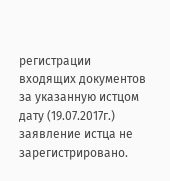регистрации входящих документов за указанную истцом дату (19.07.2017г.) заявление истца не зарегистрировано.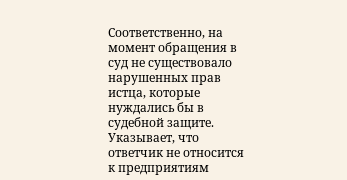Соответственно, на момент обращения в суд не существовало нарушенных прав истца, которые нуждались бы в судебной защите. Указывает, что ответчик не относится к предприятиям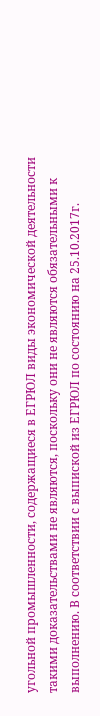угольной промышленности, содержащиеся в ЕГРЮЛ виды экономической деятельности такими доказательствами не являются, поскольку они не являются обязательными к выполнению. В соответствии с выпиской из ЕГРЮЛ по состоянию на 25.10.2017г.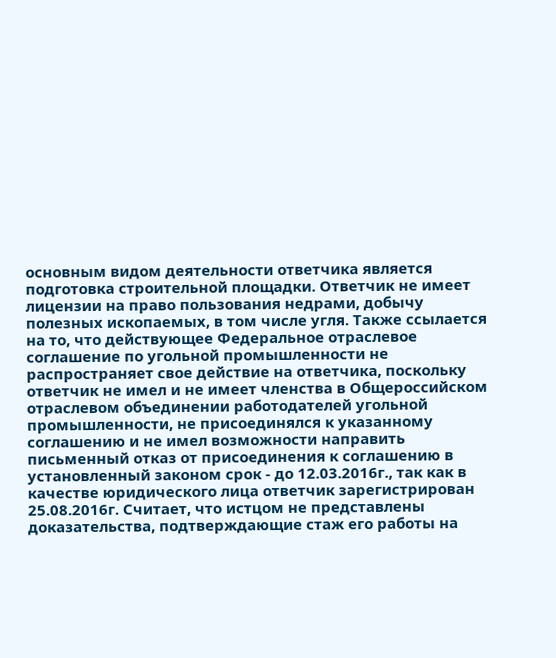основным видом деятельности ответчика является подготовка строительной площадки. Ответчик не имеет лицензии на право пользования недрами, добычу полезных ископаемых, в том числе угля. Также ссылается на то, что действующее Федеральное отраслевое соглашение по угольной промышленности не распространяет свое действие на ответчика, поскольку ответчик не имел и не имеет членства в Общероссийском отраслевом объединении работодателей угольной промышленности, не присоединялся к указанному соглашению и не имел возможности направить письменный отказ от присоединения к соглашению в установленный законом срок - до 12.03.2016г., так как в качестве юридического лица ответчик зарегистрирован 25.08.2016г. Считает, что истцом не представлены доказательства, подтверждающие стаж его работы на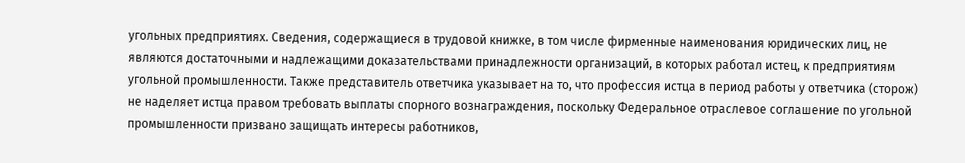угольных предприятиях. Сведения, содержащиеся в трудовой книжке, в том числе фирменные наименования юридических лиц, не являются достаточными и надлежащими доказательствами принадлежности организаций, в которых работал истец, к предприятиям угольной промышленности. Также представитель ответчика указывает на то, что профессия истца в период работы у ответчика (сторож) не наделяет истца правом требовать выплаты спорного вознаграждения, поскольку Федеральное отраслевое соглашение по угольной промышленности призвано защищать интересы работников,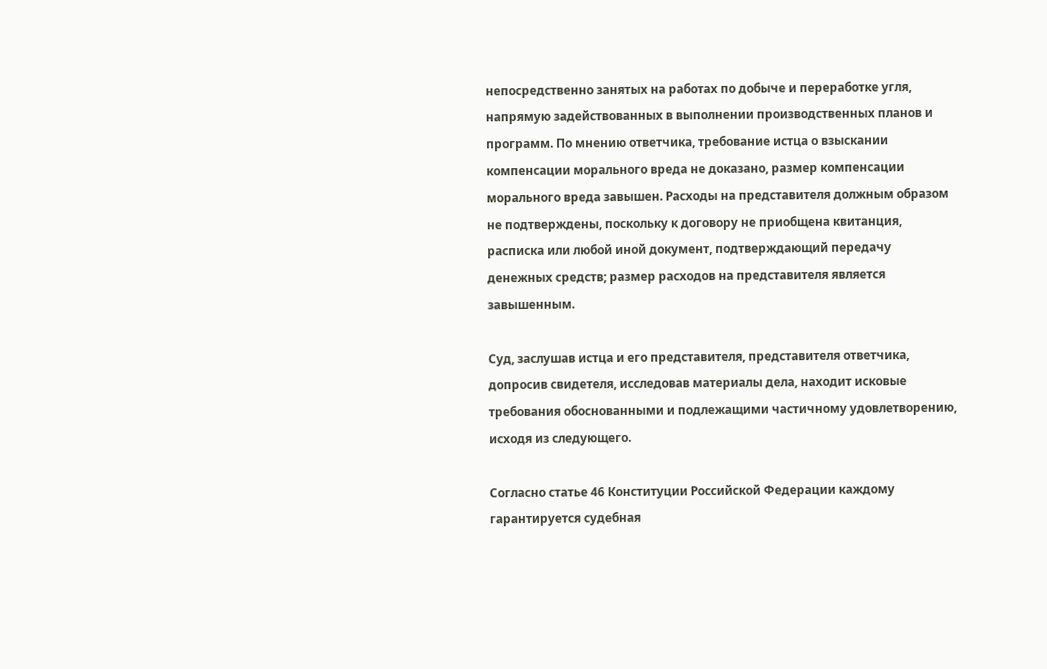непосредственно занятых на работах по добыче и переработке угля, напрямую задействованных в выполнении производственных планов и программ. По мнению ответчика, требование истца о взыскании компенсации морального вреда не доказано, размер компенсации морального вреда завышен. Расходы на представителя должным образом не подтверждены, поскольку к договору не приобщена квитанция, расписка или любой иной документ, подтверждающий передачу денежных средств; размер расходов на представителя является завышенным.

Суд, заслушав истца и его представителя, представителя ответчика, допросив свидетеля, исследовав материалы дела, находит исковые требования обоснованными и подлежащими частичному удовлетворению, исходя из следующего.

Согласно статье 46 Конституции Российской Федерации каждому гарантируется судебная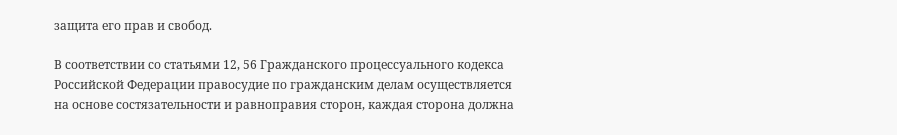защита его прав и свобод.

В соответствии со статьями 12, 56 Гражданского процессуального кодекса Российской Федерации правосудие по гражданским делам осуществляется на основе состязательности и равноправия сторон, каждая сторона должна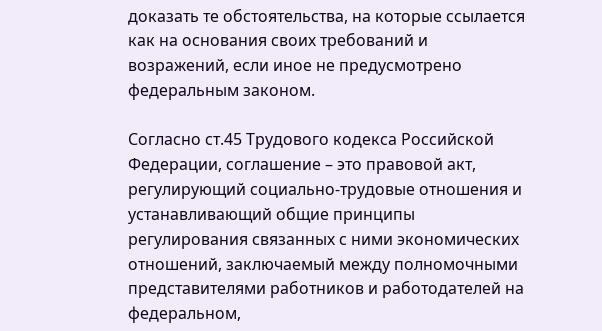доказать те обстоятельства, на которые ссылается как на основания своих требований и возражений, если иное не предусмотрено федеральным законом.

Согласно ст.45 Трудового кодекса Российской Федерации, соглашение – это правовой акт, регулирующий социально-трудовые отношения и устанавливающий общие принципы регулирования связанных с ними экономических отношений, заключаемый между полномочными представителями работников и работодателей на федеральном,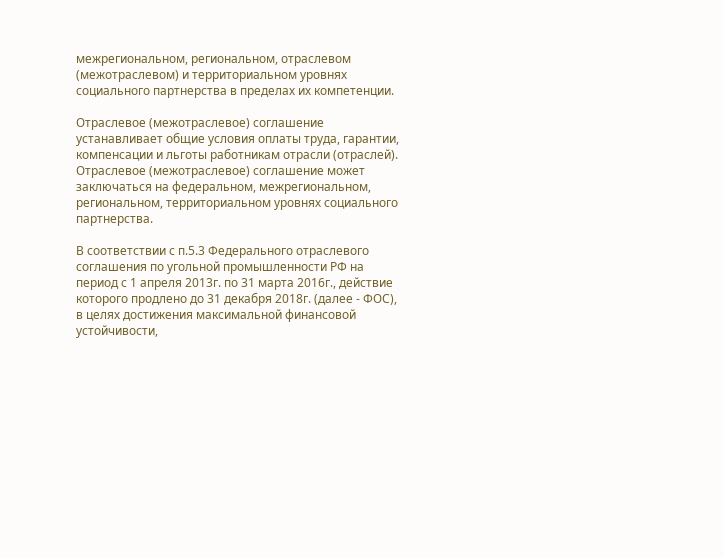межрегиональном, региональном, отраслевом (межотраслевом) и территориальном уровнях социального партнерства в пределах их компетенции.

Отраслевое (межотраслевое) соглашение устанавливает общие условия оплаты труда, гарантии, компенсации и льготы работникам отрасли (отраслей). Отраслевое (межотраслевое) соглашение может заключаться на федеральном, межрегиональном, региональном, территориальном уровнях социального партнерства.

В соответствии с п.5.3 Федерального отраслевого соглашения по угольной промышленности РФ на период с 1 апреля 2013г. по 31 марта 2016г., действие которого продлено до 31 декабря 2018г. (далее - ФОС), в целях достижения максимальной финансовой устойчивости,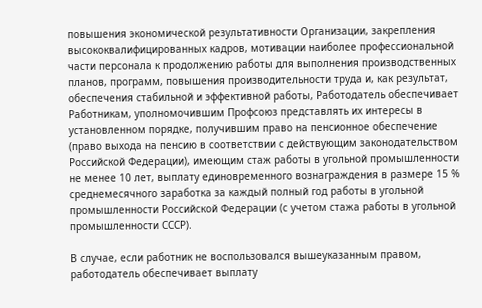повышения экономической результативности Организации, закрепления высококвалифицированных кадров, мотивации наиболее профессиональной части персонала к продолжению работы для выполнения производственных планов, программ, повышения производительности труда и, как результат, обеспечения стабильной и эффективной работы, Работодатель обеспечивает Работникам, уполномочившим Профсоюз представлять их интересы в установленном порядке, получившим право на пенсионное обеспечение (право выхода на пенсию в соответствии с действующим законодательством Российской Федерации), имеющим стаж работы в угольной промышленности не менее 10 лет, выплату единовременного вознаграждения в размере 15 % среднемесячного заработка за каждый полный год работы в угольной промышленности Российской Федерации (с учетом стажа работы в угольной промышленности СССР).

В случае, если работник не воспользовался вышеуказанным правом, работодатель обеспечивает выплату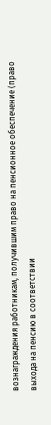вознаграждения работникам, получившим право на пенсионное обеспечение (право выхода на пенсию в соответствии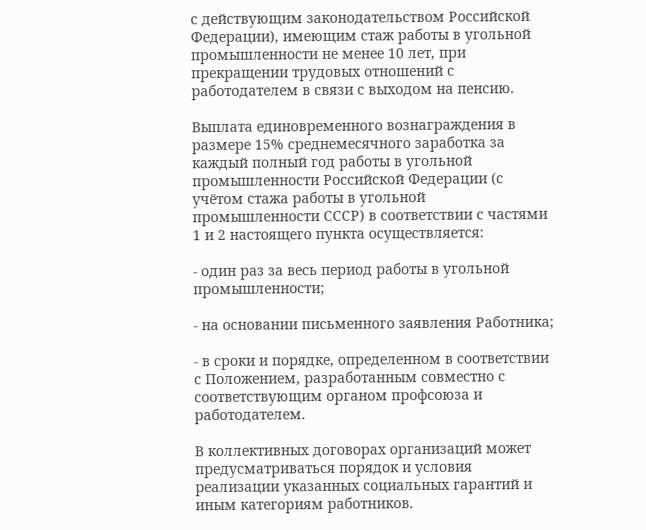с действующим законодательством Российской Федерации), имеющим стаж работы в угольной промышленности не менее 10 лет, при прекращении трудовых отношений с работодателем в связи с выходом на пенсию.

Выплата единовременного вознаграждения в размере 15% среднемесячного заработка за каждый полный год работы в угольной промышленности Российской Федерации (с учётом стажа работы в угольной промышленности СССР) в соответствии с частями 1 и 2 настоящего пункта осуществляется:

- один раз за весь период работы в угольной промышленности;

- на основании письменного заявления Работника;

- в сроки и порядке, определенном в соответствии с Положением, разработанным совместно с соответствующим органом профсоюза и работодателем.

В коллективных договорах организаций может предусматриваться порядок и условия реализации указанных социальных гарантий и иным категориям работников.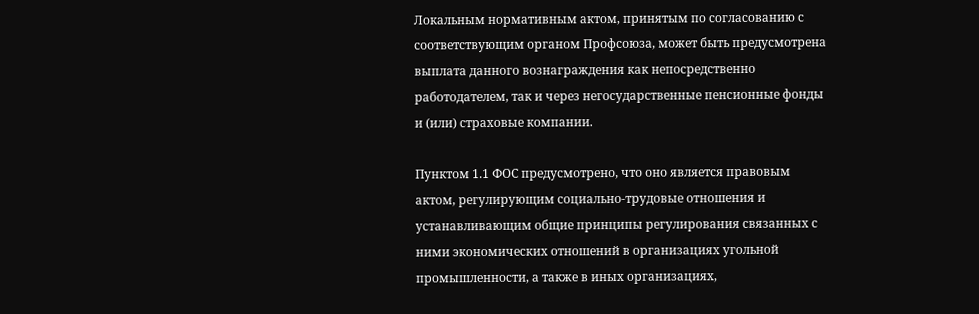Локальным нормативным актом, принятым по согласованию с соответствующим органом Профсоюза, может быть предусмотрена выплата данного вознаграждения как непосредственно работодателем, так и через негосударственные пенсионные фонды и (или) страховые компании.

Пунктом 1.1 ФОС предусмотрено, что оно является правовым актом, регулирующим социально-трудовые отношения и устанавливающим общие принципы регулирования связанных с ними экономических отношений в организациях угольной промышленности, а также в иных организациях,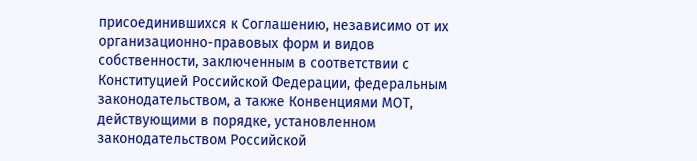присоединившихся к Соглашению, независимо от их организационно-правовых форм и видов собственности, заключенным в соответствии с Конституцией Российской Федерации, федеральным законодательством, а также Конвенциями МОТ, действующими в порядке, установленном законодательством Российской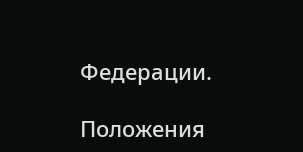Федерации.

Положения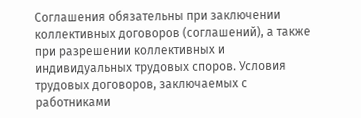Соглашения обязательны при заключении коллективных договоров (соглашений), а также при разрешении коллективных и индивидуальных трудовых споров. Условия трудовых договоров, заключаемых с работниками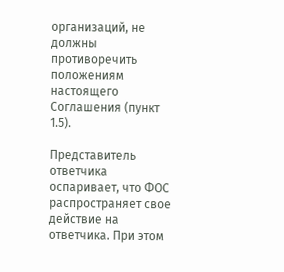организаций, не должны противоречить положениям настоящего Соглашения (пункт 1.5).

Представитель ответчика оспаривает, что ФОС распространяет свое действие на ответчика. При этом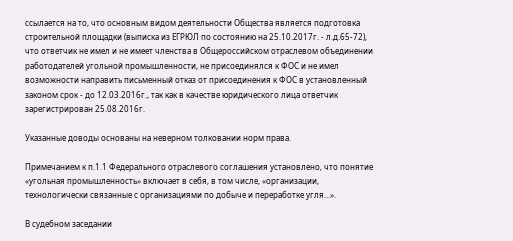ссылается на то, что основным видом деятельности Общества является подготовка строительной площадки (выписка из ЕГРЮЛ по состоянию на 25.10.2017г. - л.д.65-72), что ответчик не имел и не имеет членства в Общероссийском отраслевом объединении работодателей угольной промышленности, не присоединялся к ФОС и не имел возможности направить письменный отказ от присоединения к ФОС в установленный законом срок - до 12.03.2016г., так как в качестве юридического лица ответчик зарегистрирован 25.08.2016г.

Указанные доводы основаны на неверном толковании норм права.

Примечанием к п.1.1 Федерального отраслевого соглашения установлено, что понятие «угольная промышленность» включает в себя, в том числе, «организации, технологически связанные с организациями по добыче и переработке угля…».

В судебном заседании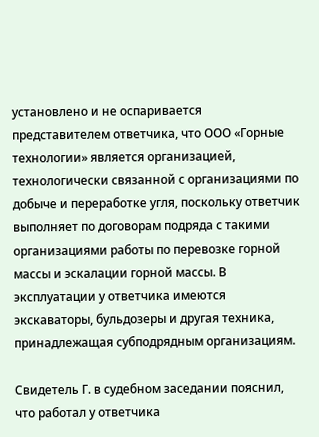установлено и не оспаривается представителем ответчика, что ООО «Горные технологии» является организацией, технологически связанной с организациями по добыче и переработке угля, поскольку ответчик выполняет по договорам подряда с такими организациями работы по перевозке горной массы и эскалации горной массы. В эксплуатации у ответчика имеются экскаваторы, бульдозеры и другая техника, принадлежащая субподрядным организациям.

Свидетель Г. в судебном заседании пояснил, что работал у ответчика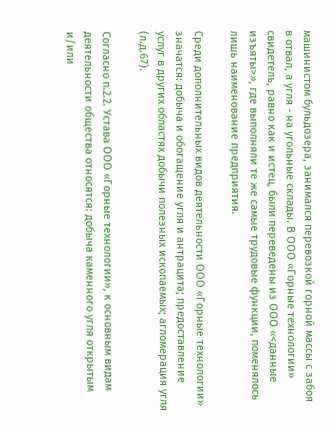машинистом бульдозера, занимался перевозкой горной массы с забоя в отвал, а угля - на угольные склады. В ООО «Горные технологии» свидетель, равно как и истец, были переведены из ООО «<данные изъяты>», где выполняли те же самые трудовые функции, поменялось лишь наименование предприятия.

Среди дополнительных видов деятельности ООО «Горные технологии» значатся: добыча и обогащение угля и антрацита; предоставление услуг в других областях добычи полезных ископаемых; агломерация угля (л.д.67).

Согласно п.2.2. Устава ООО «Горные технологии», к основным видам деятельности общества относятся: добыча каменного угля открытым и/или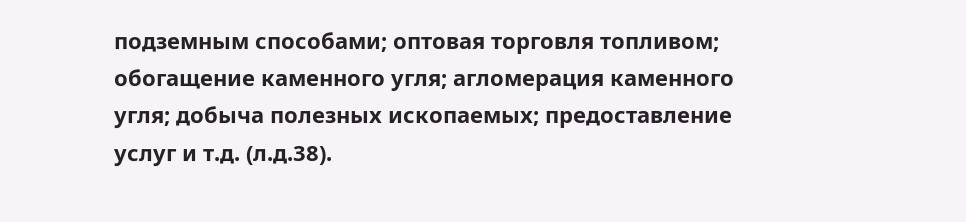подземным способами; оптовая торговля топливом; обогащение каменного угля; агломерация каменного угля; добыча полезных ископаемых; предоставление услуг и т.д. (л.д.38).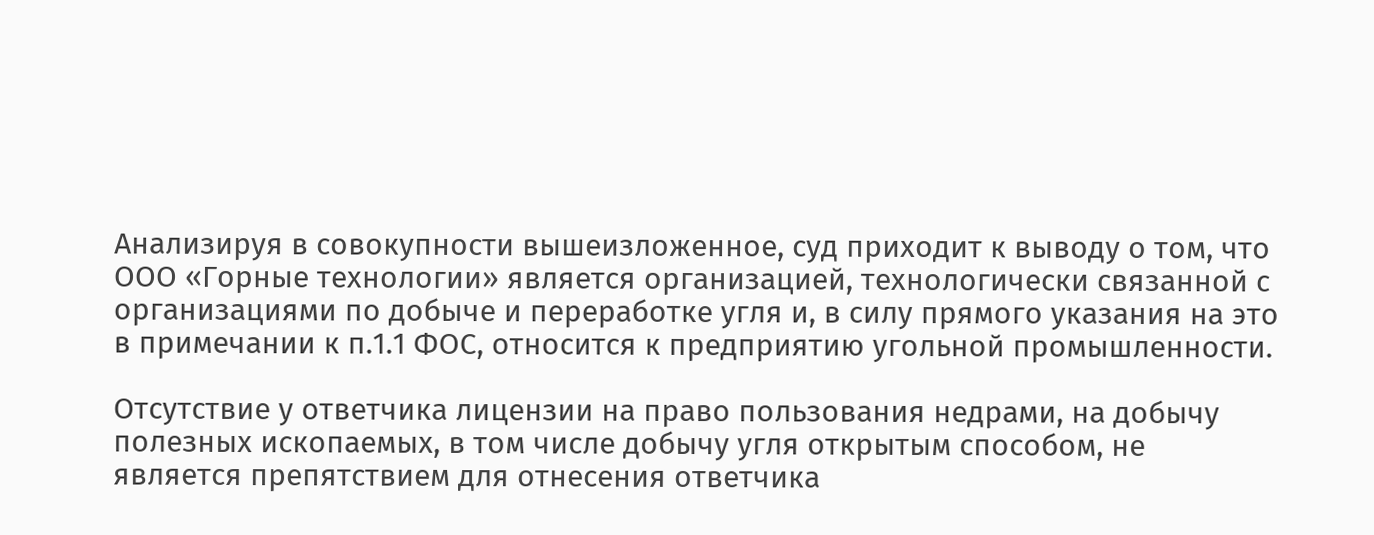Анализируя в совокупности вышеизложенное, суд приходит к выводу о том, что ООО «Горные технологии» является организацией, технологически связанной с организациями по добыче и переработке угля и, в силу прямого указания на это в примечании к п.1.1 ФОС, относится к предприятию угольной промышленности.

Отсутствие у ответчика лицензии на право пользования недрами, на добычу полезных ископаемых, в том числе добычу угля открытым способом, не является препятствием для отнесения ответчика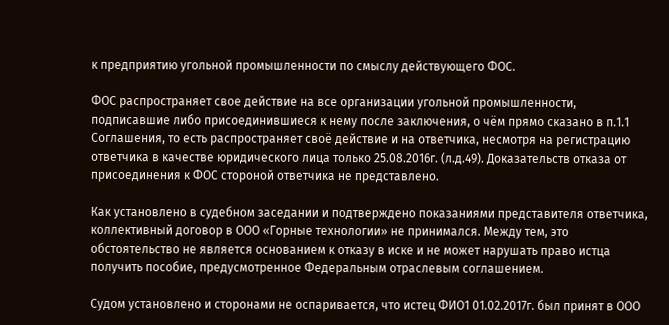к предприятию угольной промышленности по смыслу действующего ФОС.

ФОС распространяет свое действие на все организации угольной промышленности, подписавшие либо присоединившиеся к нему после заключения, о чём прямо сказано в п.1.1 Соглашения, то есть распространяет своё действие и на ответчика, несмотря на регистрацию ответчика в качестве юридического лица только 25.08.2016г. (л.д.49). Доказательств отказа от присоединения к ФОС стороной ответчика не представлено.

Как установлено в судебном заседании и подтверждено показаниями представителя ответчика, коллективный договор в ООО «Горные технологии» не принимался. Между тем, это обстоятельство не является основанием к отказу в иске и не может нарушать право истца получить пособие, предусмотренное Федеральным отраслевым соглашением.

Судом установлено и сторонами не оспаривается, что истец ФИО1 01.02.2017г. был принят в ООО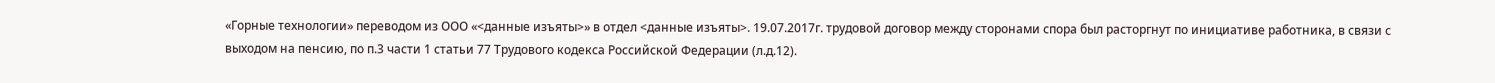«Горные технологии» переводом из ООО «<данные изъяты>» в отдел <данные изъяты>. 19.07.2017г. трудовой договор между сторонами спора был расторгнут по инициативе работника, в связи с выходом на пенсию, по п.3 части 1 статьи 77 Трудового кодекса Российской Федерации (л.д.12).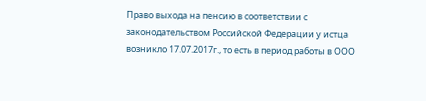Право выхода на пенсию в соответствии с законодательством Российской Федерации у истца возникло 17.07.2017г., то есть в период работы в ООО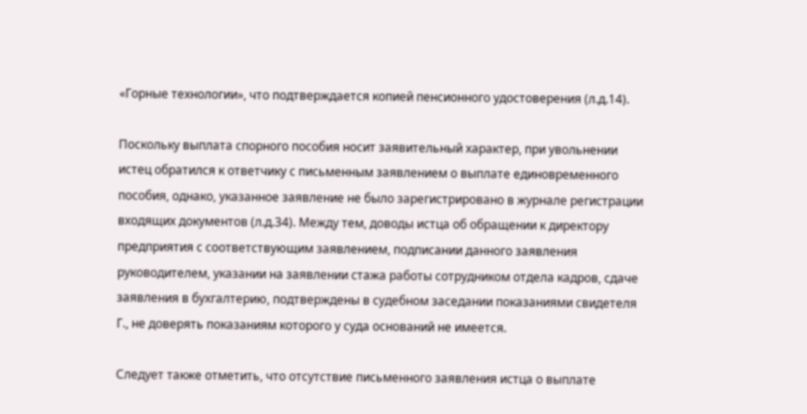«Горные технологии», что подтверждается копией пенсионного удостоверения (л.д.14).

Поскольку выплата спорного пособия носит заявительный характер, при увольнении истец обратился к ответчику с письменным заявлением о выплате единовременного пособия, однако, указанное заявление не было зарегистрировано в журнале регистрации входящих документов (л.д.34). Между тем, доводы истца об обращении к директору предприятия с соответствующим заявлением, подписании данного заявления руководителем, указании на заявлении стажа работы сотрудником отдела кадров, сдаче заявления в бухгалтерию, подтверждены в судебном заседании показаниями свидетеля Г., не доверять показаниям которого у суда оснований не имеется.

Следует также отметить, что отсутствие письменного заявления истца о выплате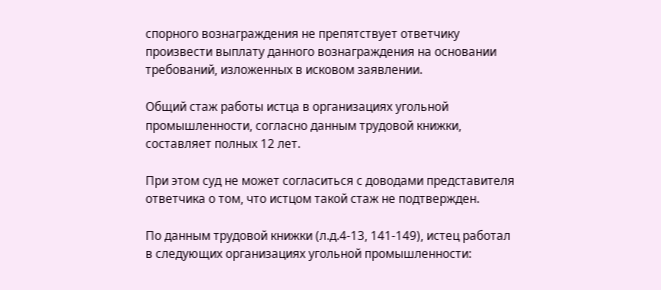спорного вознаграждения не препятствует ответчику произвести выплату данного вознаграждения на основании требований, изложенных в исковом заявлении.

Общий стаж работы истца в организациях угольной промышленности, согласно данным трудовой книжки, составляет полных 12 лет.

При этом суд не может согласиться с доводами представителя ответчика о том, что истцом такой стаж не подтвержден.

По данным трудовой книжки (л.д.4-13, 141-149), истец работал в следующих организациях угольной промышленности: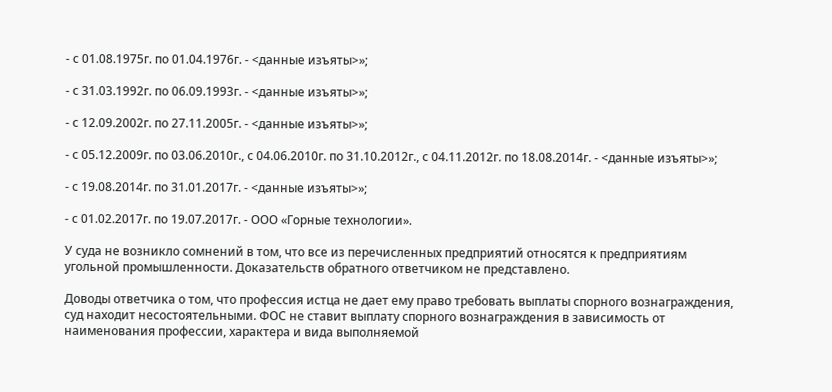- с 01.08.1975г. по 01.04.1976г. - <данные изъяты>»;

- с 31.03.1992г. по 06.09.1993г. - <данные изъяты>»;

- с 12.09.2002г. по 27.11.2005г. - <данные изъяты>»;

- с 05.12.2009г. по 03.06.2010г., с 04.06.2010г. по 31.10.2012г., с 04.11.2012г. по 18.08.2014г. - <данные изъяты>»;

- с 19.08.2014г. по 31.01.2017г. - <данные изъяты>»;

- с 01.02.2017г. по 19.07.2017г. - ООО «Горные технологии».

У суда не возникло сомнений в том, что все из перечисленных предприятий относятся к предприятиям угольной промышленности. Доказательств обратного ответчиком не представлено.

Доводы ответчика о том, что профессия истца не дает ему право требовать выплаты спорного вознаграждения, суд находит несостоятельными. ФОС не ставит выплату спорного вознаграждения в зависимость от наименования профессии, характера и вида выполняемой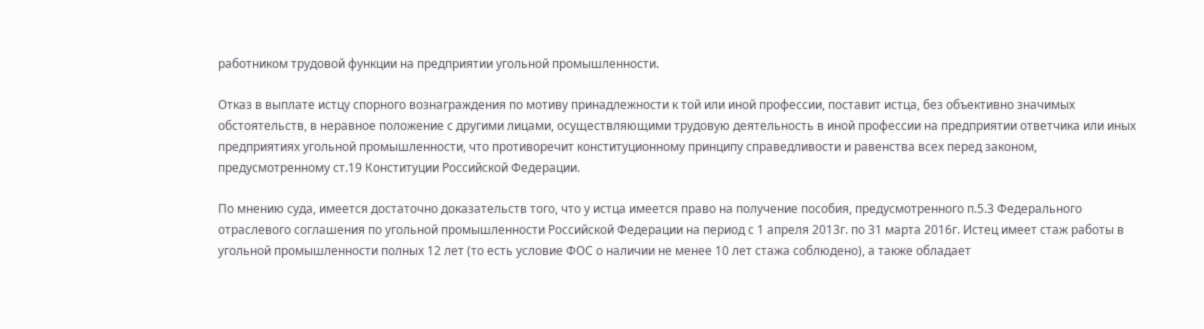работником трудовой функции на предприятии угольной промышленности.

Отказ в выплате истцу спорного вознаграждения по мотиву принадлежности к той или иной профессии, поставит истца, без объективно значимых обстоятельств, в неравное положение с другими лицами, осуществляющими трудовую деятельность в иной профессии на предприятии ответчика или иных предприятиях угольной промышленности, что противоречит конституционному принципу справедливости и равенства всех перед законом, предусмотренному ст.19 Конституции Российской Федерации.

По мнению суда, имеется достаточно доказательств того, что у истца имеется право на получение пособия, предусмотренного п.5.3 Федерального отраслевого соглашения по угольной промышленности Российской Федерации на период с 1 апреля 2013г. по 31 марта 2016г. Истец имеет стаж работы в угольной промышленности полных 12 лет (то есть условие ФОС о наличии не менее 10 лет стажа соблюдено), а также обладает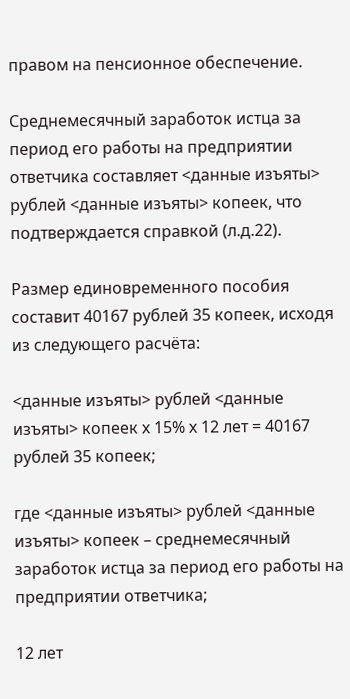правом на пенсионное обеспечение.

Среднемесячный заработок истца за период его работы на предприятии ответчика составляет <данные изъяты> рублей <данные изъяты> копеек, что подтверждается справкой (л.д.22).

Размер единовременного пособия составит 40167 рублей 35 копеек, исходя из следующего расчёта:

<данные изъяты> рублей <данные изъяты> копеек х 15% х 12 лет = 40167 рублей 35 копеек;

где <данные изъяты> рублей <данные изъяты> копеек – среднемесячный заработок истца за период его работы на предприятии ответчика;

12 лет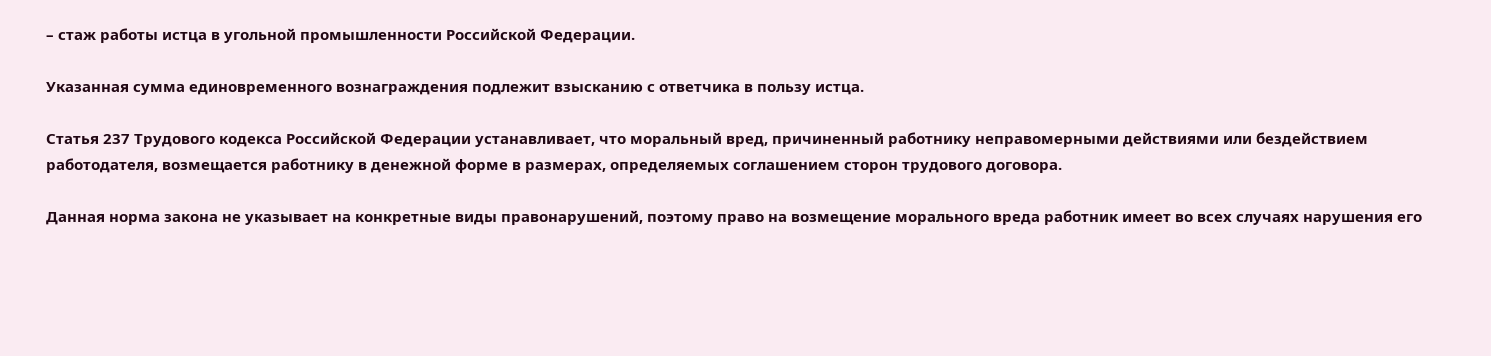– стаж работы истца в угольной промышленности Российской Федерации.

Указанная сумма единовременного вознаграждения подлежит взысканию с ответчика в пользу истца.

Статья 237 Трудового кодекса Российской Федерации устанавливает, что моральный вред, причиненный работнику неправомерными действиями или бездействием работодателя, возмещается работнику в денежной форме в размерах, определяемых соглашением сторон трудового договора.

Данная норма закона не указывает на конкретные виды правонарушений, поэтому право на возмещение морального вреда работник имеет во всех случаях нарушения его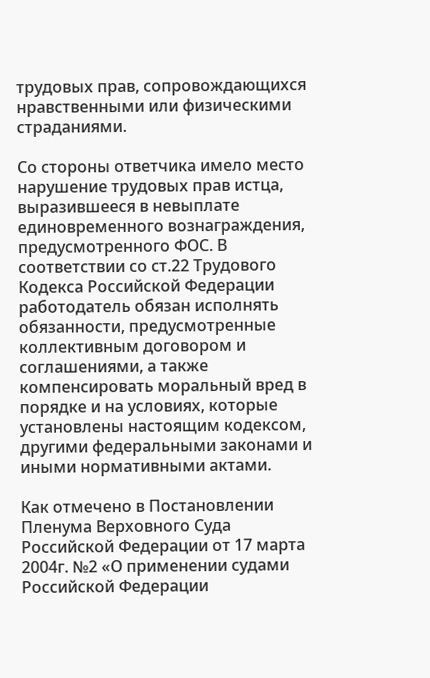трудовых прав, сопровождающихся нравственными или физическими страданиями.

Со стороны ответчика имело место нарушение трудовых прав истца, выразившееся в невыплате единовременного вознаграждения, предусмотренного ФОС. В соответствии со ст.22 Трудового Кодекса Российской Федерации работодатель обязан исполнять обязанности, предусмотренные коллективным договором и соглашениями, а также компенсировать моральный вред в порядке и на условиях, которые установлены настоящим кодексом, другими федеральными законами и иными нормативными актами.

Как отмечено в Постановлении Пленума Верховного Суда Российской Федерации от 17 марта 2004г. №2 «О применении судами Российской Федерации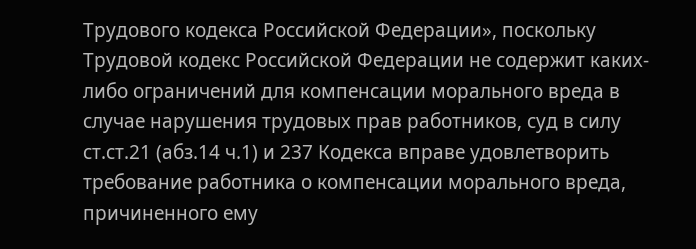Трудового кодекса Российской Федерации», поскольку Трудовой кодекс Российской Федерации не содержит каких-либо ограничений для компенсации морального вреда в случае нарушения трудовых прав работников, суд в силу ст.ст.21 (абз.14 ч.1) и 237 Кодекса вправе удовлетворить требование работника о компенсации морального вреда, причиненного ему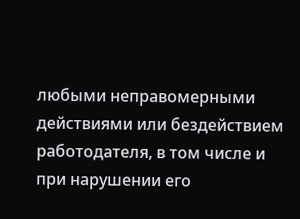любыми неправомерными действиями или бездействием работодателя, в том числе и при нарушении его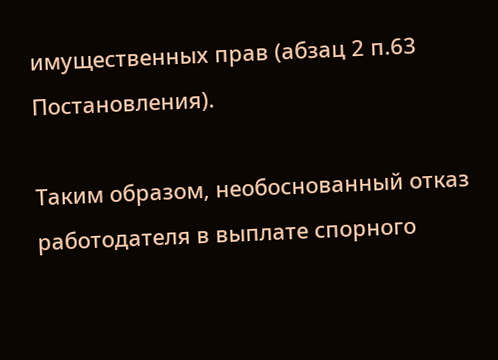имущественных прав (абзац 2 п.63 Постановления).

Таким образом, необоснованный отказ работодателя в выплате спорного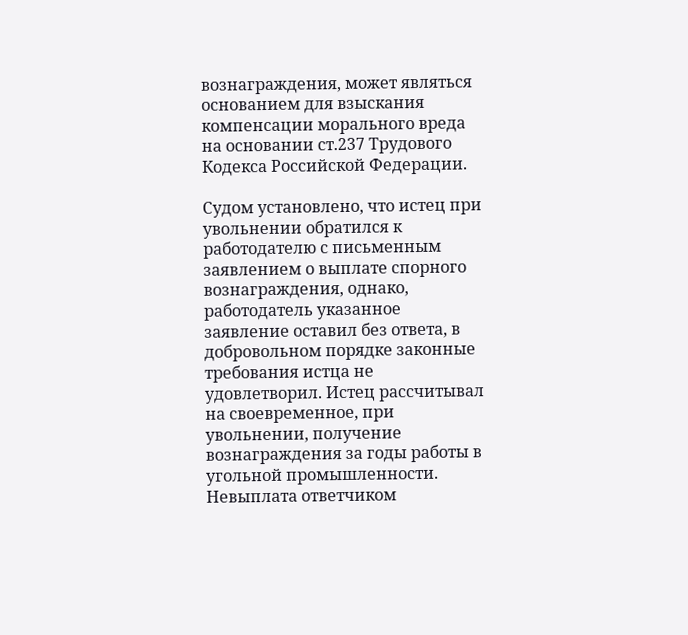вознаграждения, может являться основанием для взыскания компенсации морального вреда на основании ст.237 Трудового Кодекса Российской Федерации.

Судом установлено, что истец при увольнении обратился к работодателю с письменным заявлением о выплате спорного вознаграждения, однако, работодатель указанное заявление оставил без ответа, в добровольном порядке законные требования истца не удовлетворил. Истец рассчитывал на своевременное, при увольнении, получение вознаграждения за годы работы в угольной промышленности. Невыплата ответчиком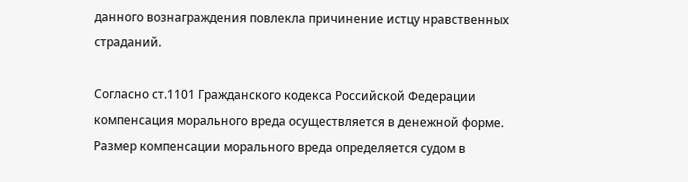данного вознаграждения повлекла причинение истцу нравственных страданий.

Согласно ст.1101 Гражданского кодекса Российской Федерации компенсация морального вреда осуществляется в денежной форме. Размер компенсации морального вреда определяется судом в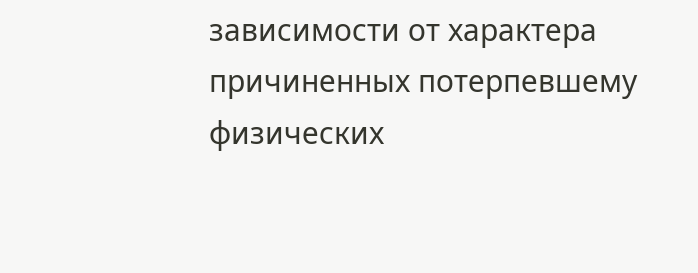зависимости от характера причиненных потерпевшему физических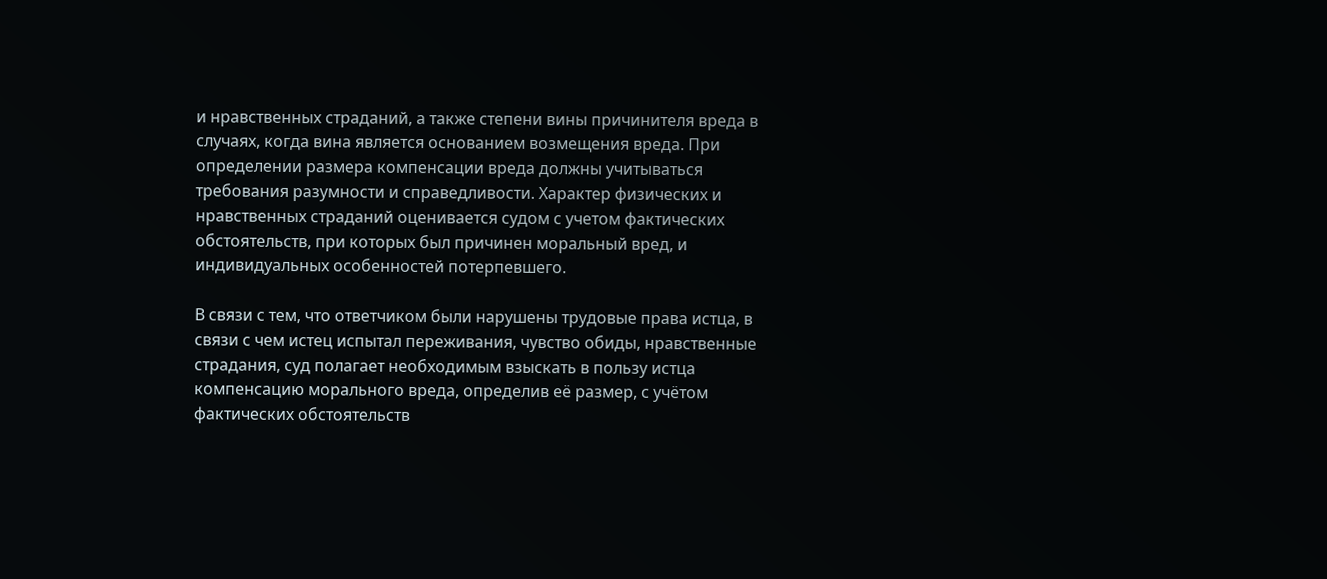и нравственных страданий, а также степени вины причинителя вреда в случаях, когда вина является основанием возмещения вреда. При определении размера компенсации вреда должны учитываться требования разумности и справедливости. Характер физических и нравственных страданий оценивается судом с учетом фактических обстоятельств, при которых был причинен моральный вред, и индивидуальных особенностей потерпевшего.

В связи с тем, что ответчиком были нарушены трудовые права истца, в связи с чем истец испытал переживания, чувство обиды, нравственные страдания, суд полагает необходимым взыскать в пользу истца компенсацию морального вреда, определив её размер, с учётом фактических обстоятельств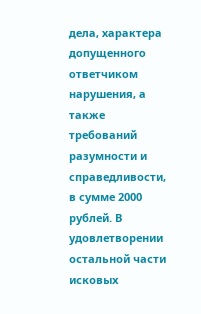дела, характера допущенного ответчиком нарушения, а также требований разумности и справедливости, в сумме 2000 рублей. В удовлетворении остальной части исковых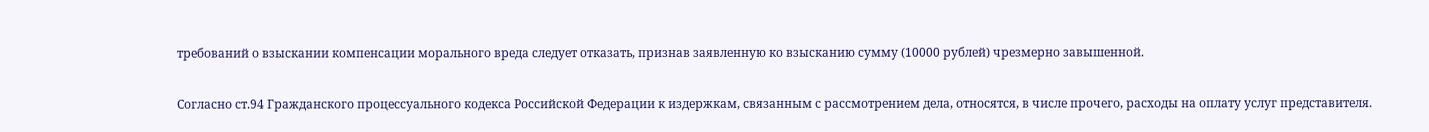требований о взыскании компенсации морального вреда следует отказать, признав заявленную ко взысканию сумму (10000 рублей) чрезмерно завышенной.

Согласно ст.94 Гражданского процессуального кодекса Российской Федерации к издержкам, связанным с рассмотрением дела, относятся, в числе прочего, расходы на оплату услуг представителя.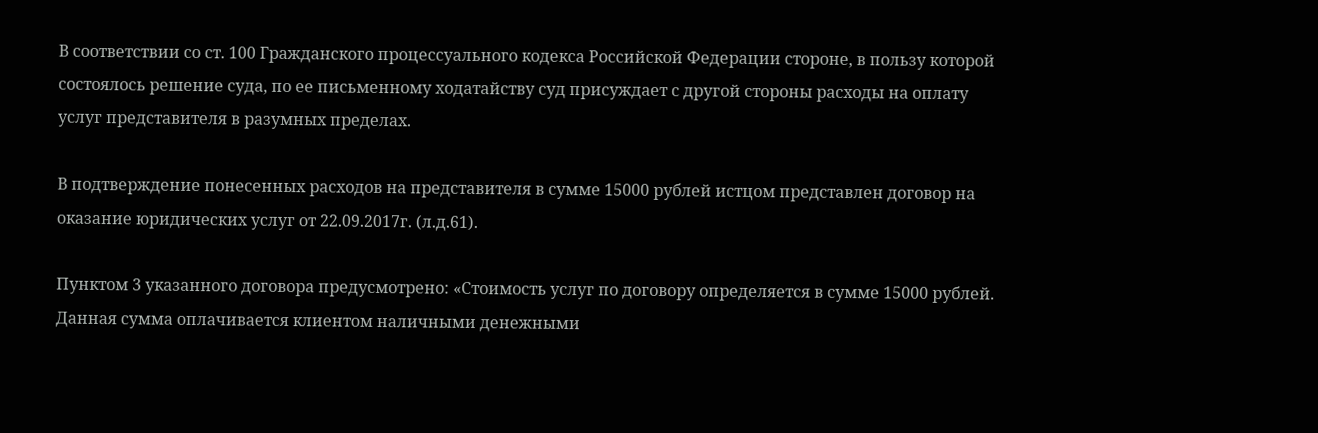В соответствии со ст. 100 Гражданского процессуального кодекса Российской Федерации стороне, в пользу которой состоялось решение суда, по ее письменному ходатайству суд присуждает с другой стороны расходы на оплату услуг представителя в разумных пределах.

В подтверждение понесенных расходов на представителя в сумме 15000 рублей истцом представлен договор на оказание юридических услуг от 22.09.2017г. (л.д.61).

Пунктом 3 указанного договора предусмотрено: «Стоимость услуг по договору определяется в сумме 15000 рублей. Данная сумма оплачивается клиентом наличными денежными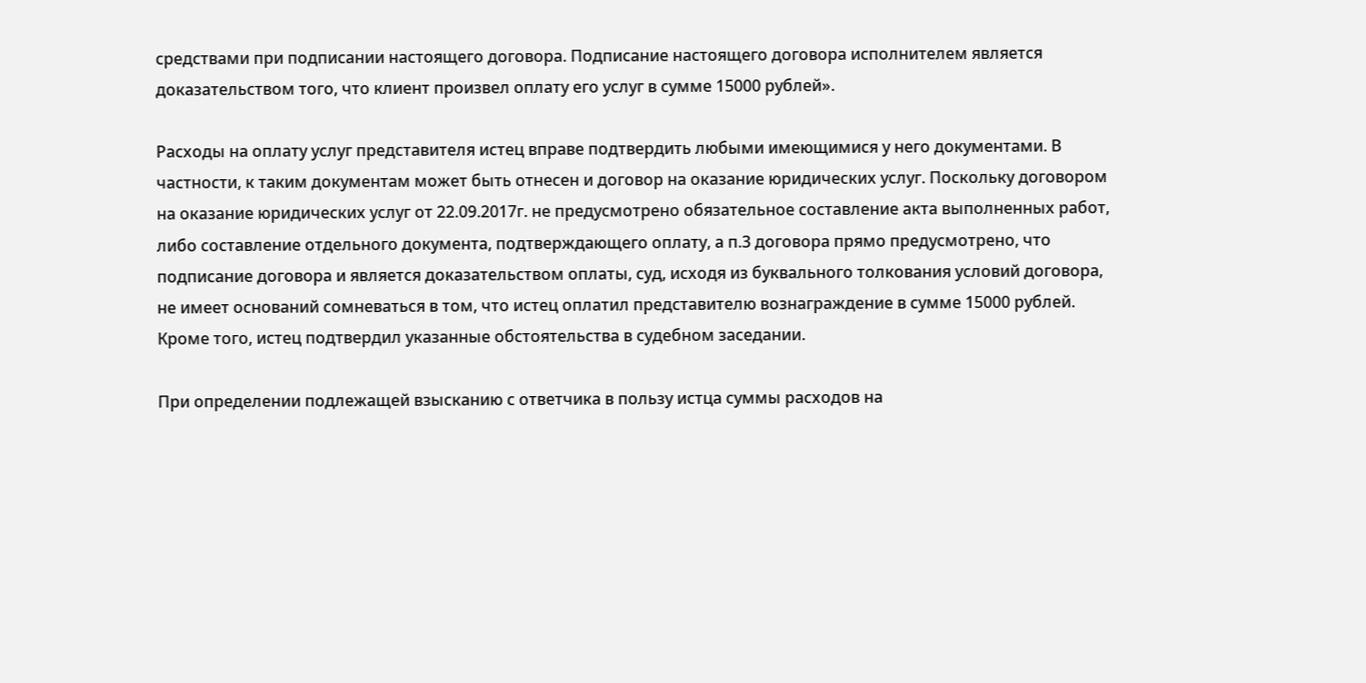средствами при подписании настоящего договора. Подписание настоящего договора исполнителем является доказательством того, что клиент произвел оплату его услуг в сумме 15000 рублей».

Расходы на оплату услуг представителя истец вправе подтвердить любыми имеющимися у него документами. В частности, к таким документам может быть отнесен и договор на оказание юридических услуг. Поскольку договором на оказание юридических услуг от 22.09.2017г. не предусмотрено обязательное составление акта выполненных работ, либо составление отдельного документа, подтверждающего оплату, а п.3 договора прямо предусмотрено, что подписание договора и является доказательством оплаты, суд, исходя из буквального толкования условий договора, не имеет оснований сомневаться в том, что истец оплатил представителю вознаграждение в сумме 15000 рублей. Кроме того, истец подтвердил указанные обстоятельства в судебном заседании.

При определении подлежащей взысканию с ответчика в пользу истца суммы расходов на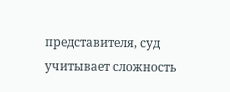представителя, суд учитывает сложность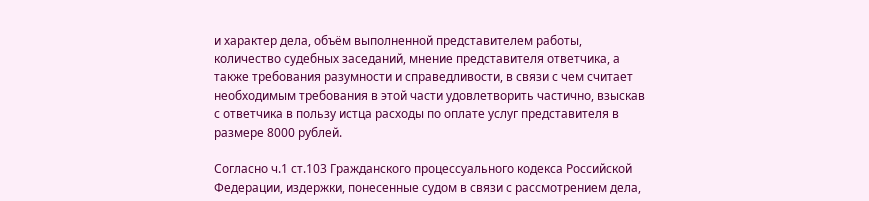и характер дела, объём выполненной представителем работы, количество судебных заседаний, мнение представителя ответчика, а также требования разумности и справедливости, в связи с чем считает необходимым требования в этой части удовлетворить частично, взыскав с ответчика в пользу истца расходы по оплате услуг представителя в размере 8000 рублей.

Согласно ч.1 ст.103 Гражданского процессуального кодекса Российской Федерации, издержки, понесенные судом в связи с рассмотрением дела,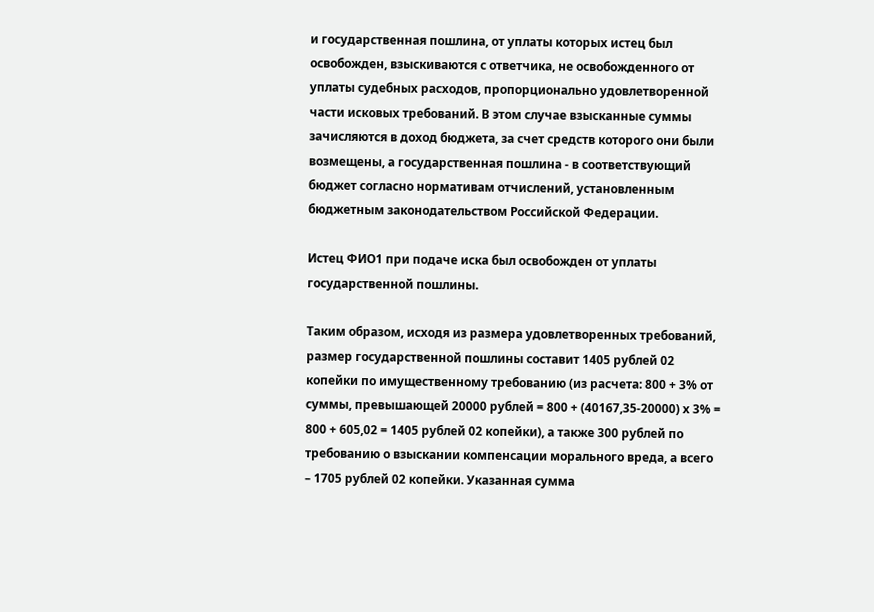и государственная пошлина, от уплаты которых истец был освобожден, взыскиваются с ответчика, не освобожденного от уплаты судебных расходов, пропорционально удовлетворенной части исковых требований. В этом случае взысканные суммы зачисляются в доход бюджета, за счет средств которого они были возмещены, а государственная пошлина - в соответствующий бюджет согласно нормативам отчислений, установленным бюджетным законодательством Российской Федерации.

Истец ФИО1 при подаче иска был освобожден от уплаты государственной пошлины.

Таким образом, исходя из размера удовлетворенных требований, размер государственной пошлины составит 1405 рублей 02 копейки по имущественному требованию (из расчета: 800 + 3% от суммы, превышающей 20000 рублей = 800 + (40167,35-20000) х 3% = 800 + 605,02 = 1405 рублей 02 копейки), а также 300 рублей по требованию о взыскании компенсации морального вреда, а всего – 1705 рублей 02 копейки. Указанная сумма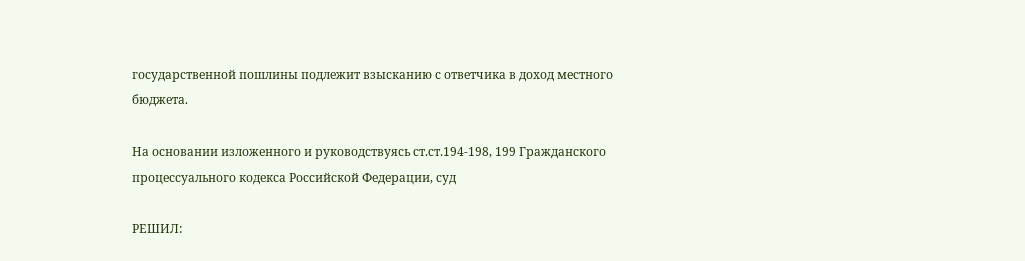государственной пошлины подлежит взысканию с ответчика в доход местного бюджета.

На основании изложенного и руководствуясь ст.ст.194-198, 199 Гражданского процессуального кодекса Российской Федерации, суд

РЕШИЛ: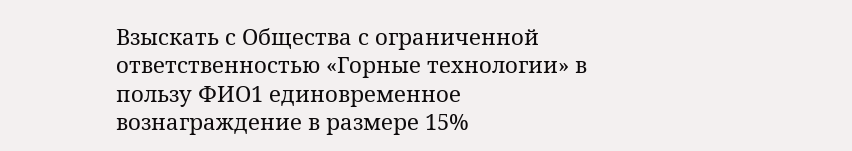Взыскать с Общества с ограниченной ответственностью «Горные технологии» в пользу ФИО1 единовременное вознаграждение в размере 15%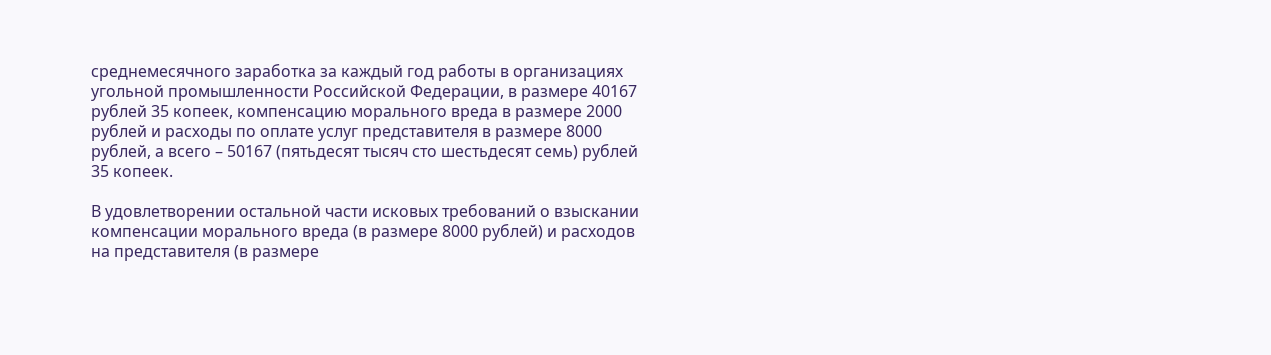среднемесячного заработка за каждый год работы в организациях угольной промышленности Российской Федерации, в размере 40167 рублей 35 копеек, компенсацию морального вреда в размере 2000 рублей и расходы по оплате услуг представителя в размере 8000 рублей, а всего – 50167 (пятьдесят тысяч сто шестьдесят семь) рублей 35 копеек.

В удовлетворении остальной части исковых требований о взыскании компенсации морального вреда (в размере 8000 рублей) и расходов на представителя (в размере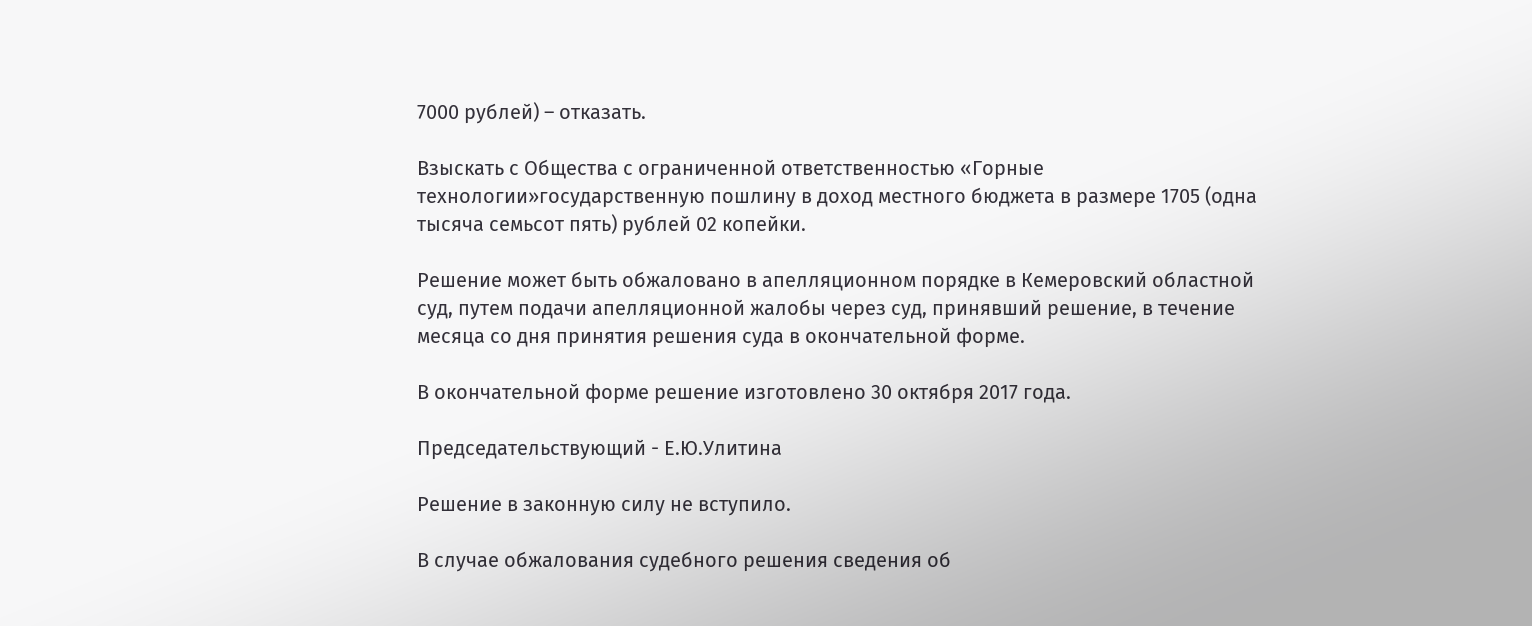7000 рублей) – отказать.

Взыскать с Общества с ограниченной ответственностью «Горные технологии»государственную пошлину в доход местного бюджета в размере 1705 (одна тысяча семьсот пять) рублей 02 копейки.

Решение может быть обжаловано в апелляционном порядке в Кемеровский областной суд, путем подачи апелляционной жалобы через суд, принявший решение, в течение месяца со дня принятия решения суда в окончательной форме.

В окончательной форме решение изготовлено 30 октября 2017 года.

Председательствующий - Е.Ю.Улитина

Решение в законную силу не вступило.

В случае обжалования судебного решения сведения об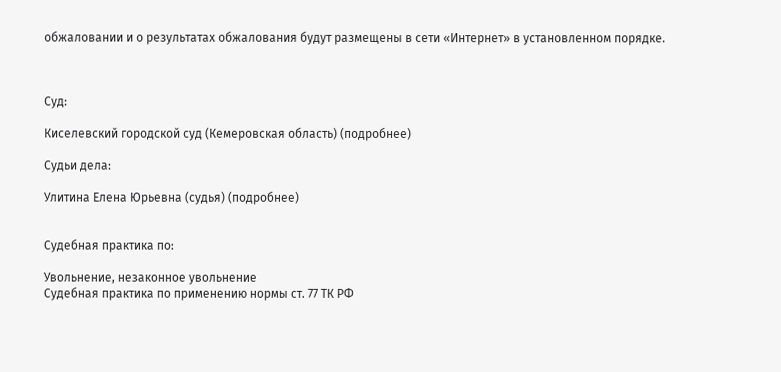обжаловании и о результатах обжалования будут размещены в сети «Интернет» в установленном порядке.



Суд:

Киселевский городской суд (Кемеровская область) (подробнее)

Судьи дела:

Улитина Елена Юрьевна (судья) (подробнее)


Судебная практика по:

Увольнение, незаконное увольнение
Судебная практика по применению нормы ст. 77 ТК РФ